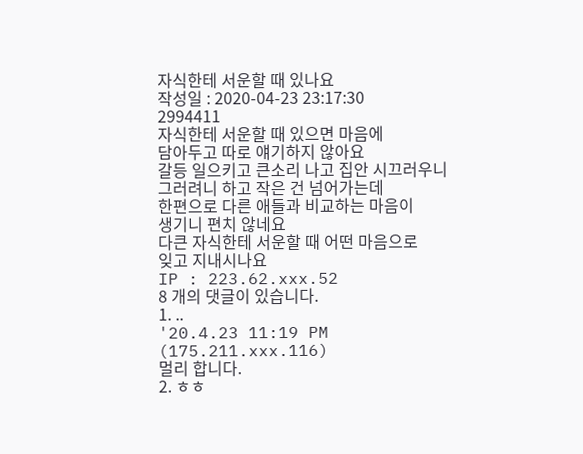자식한테 서운할 때 있나요
작성일 : 2020-04-23 23:17:30
2994411
자식한테 서운할 때 있으면 마음에
담아두고 따로 얘기하지 않아요
갈등 일으키고 큰소리 나고 집안 시끄러우니
그러려니 하고 작은 건 넘어가는데
한편으로 다른 애들과 비교하는 마음이
생기니 편치 않네요
다큰 자식한테 서운할 때 어떤 마음으로
잊고 지내시나요
IP : 223.62.xxx.52
8 개의 댓글이 있습니다.
1. ..
'20.4.23 11:19 PM
(175.211.xxx.116)
멀리 합니다.
2. ㅎㅎ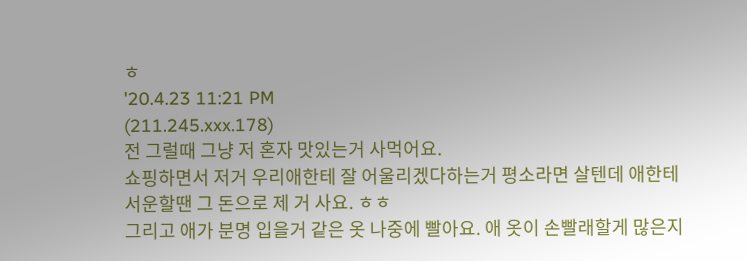ㅎ
'20.4.23 11:21 PM
(211.245.xxx.178)
전 그럴때 그냥 저 혼자 맛있는거 사먹어요.
쇼핑하면서 저거 우리애한테 잘 어울리겠다하는거 평소라면 살텐데 애한테 서운할땐 그 돈으로 제 거 사요. ㅎㅎ
그리고 애가 분명 입을거 같은 옷 나중에 빨아요. 애 옷이 손빨래할게 많은지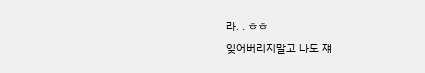라. . ㅎㅎ
잊어버리지말고 나도 쟤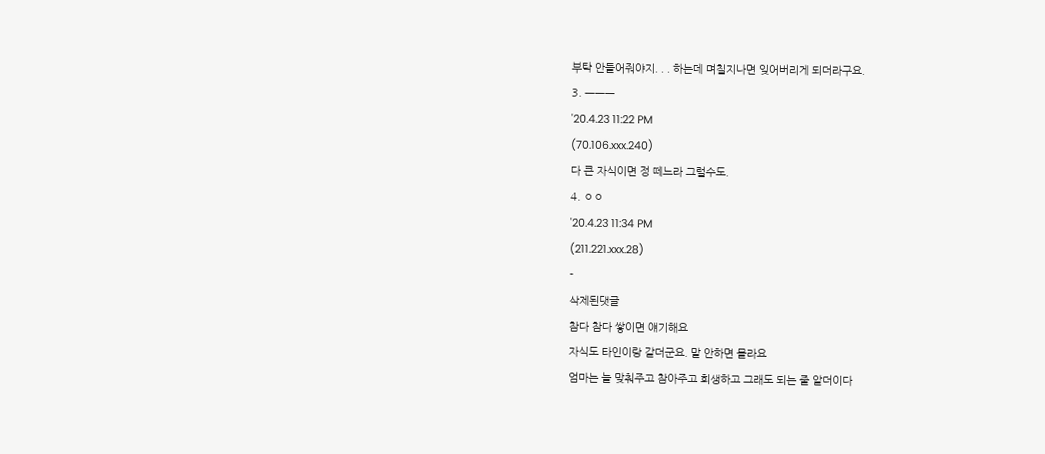부탁 안들어줘야지. . . 하는데 며칠지나면 잊어버리게 되더라구요.
3. ㅡㅡㅡ
'20.4.23 11:22 PM
(70.106.xxx.240)
다 큰 자식이면 정 떼느라 그럴수도.
4. ㅇㅇ
'20.4.23 11:34 PM
(211.221.xxx.28)
-
삭제된댓글
참다 참다 쌓이면 얘기해요
자식도 타인이랑 같더군요. 말 안하면 몰라요
엄마는 늘 맞춰주고 참아주고 희생하고 그래도 되는 줄 알더이다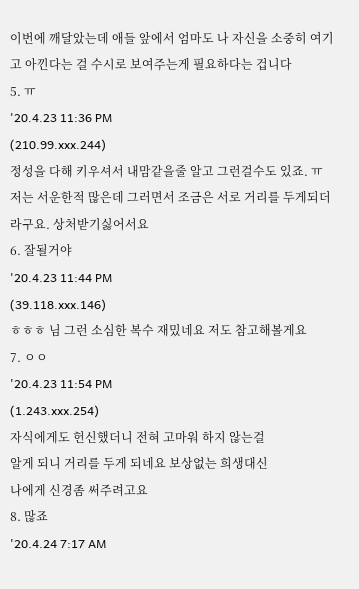이번에 깨달았는데 애들 앞에서 엄마도 나 자신을 소중히 여기고 아낀다는 걸 수시로 보여주는게 필요하다는 겁니다
5. ㅠ
'20.4.23 11:36 PM
(210.99.xxx.244)
정성을 다해 키우셔서 내맘같을줄 알고 그런걸수도 있죠. ㅠ 저는 서운한적 많은데 그러면서 조금은 서로 거리를 두게되더라구요. 상처받기싫어서요
6. 잘될거야
'20.4.23 11:44 PM
(39.118.xxx.146)
ㅎㅎㅎ 님 그런 소심한 복수 재밌네요 저도 참고해볼게요
7. ㅇㅇ
'20.4.23 11:54 PM
(1.243.xxx.254)
자식에게도 헌신했더니 전혀 고마워 하지 않는걸
알게 되니 거리를 두게 되네요 보상없는 희생대신
나에게 신경좀 써주려고요
8. 많죠
'20.4.24 7:17 AM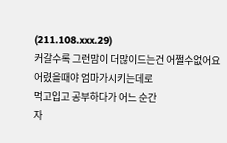(211.108.xxx.29)
커갈수록 그런맘이 더많이드는건 어쩔수없어요
어렸을때야 엄마가시키는데로
먹고입고 공부하다가 어느 순간
자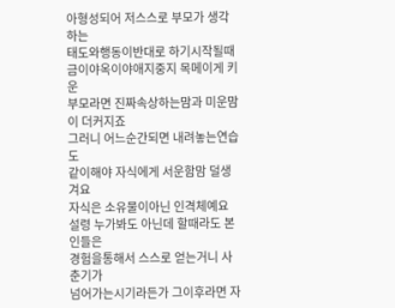아형성되어 저스스로 부모가 생각하는
태도와행동이반대로 하기시작될때
금이야옥이야애지중지 목메이게 키운
부모라면 진짜속상하는맘과 미운맘이 더커지죠
그러니 어느순간되면 내려놓는연습도
같이해야 자식에게 서운함맘 덜생겨요
자식은 소유물이아닌 인격체예요
설령 누가봐도 아닌데 할때라도 본인들은
경험을통해서 스스로 얻는거니 사춘기가
넘어가는시기라든가 그이후라면 자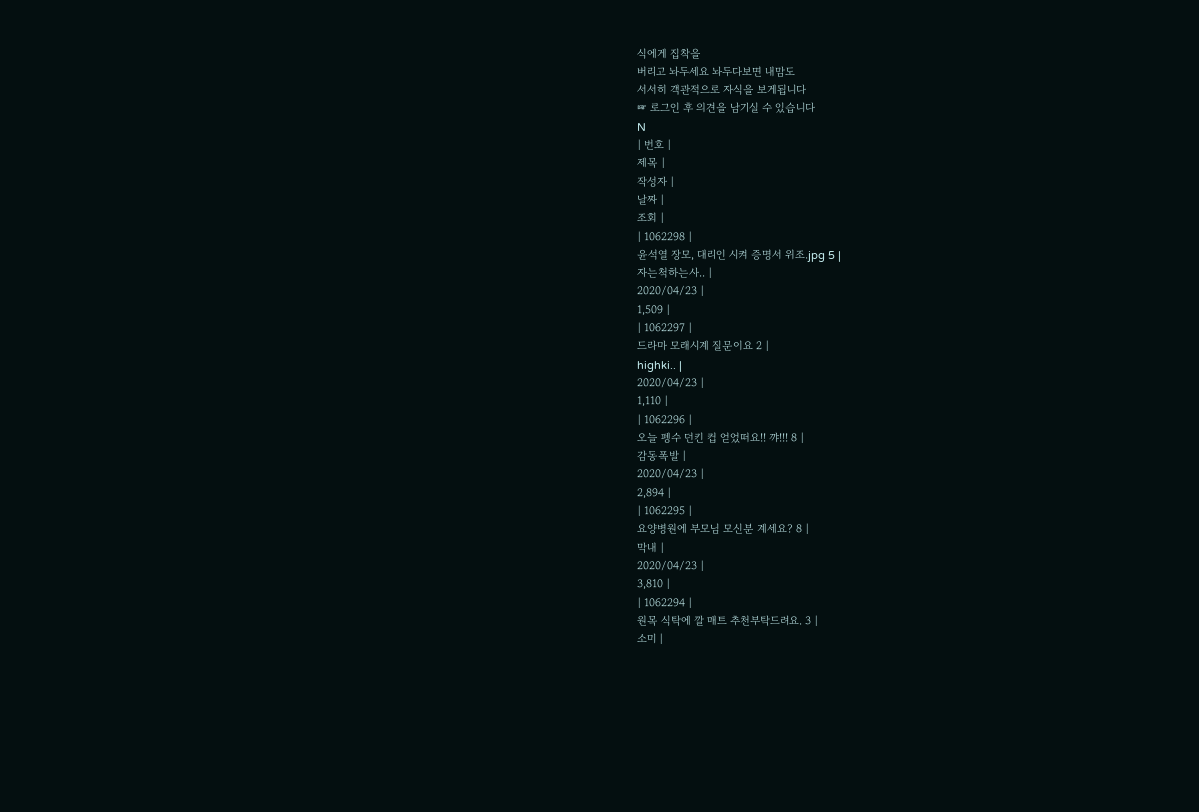식에게 집착을
버리고 놔두세요 놔두다보면 내맘도
서서히 객관적으로 자식을 보게됩니다
☞ 로그인 후 의견을 남기실 수 있습니다
N
| 번호 |
제목 |
작성자 |
날짜 |
조회 |
| 1062298 |
윤석열 장모, 대리인 시켜 증명서 위조.jpg 5 |
자는척하는사.. |
2020/04/23 |
1,509 |
| 1062297 |
드라마 모래시계 질문이요 2 |
highki.. |
2020/04/23 |
1,110 |
| 1062296 |
오늘 펭수 던킨 컵 얻었떠요!! 꺄!!! 8 |
감동폭발 |
2020/04/23 |
2,894 |
| 1062295 |
요양병원에 부모님 모신분 계세요? 8 |
막내 |
2020/04/23 |
3,810 |
| 1062294 |
원목 식탁에 깔 매트 추천부탁드려요. 3 |
소미 |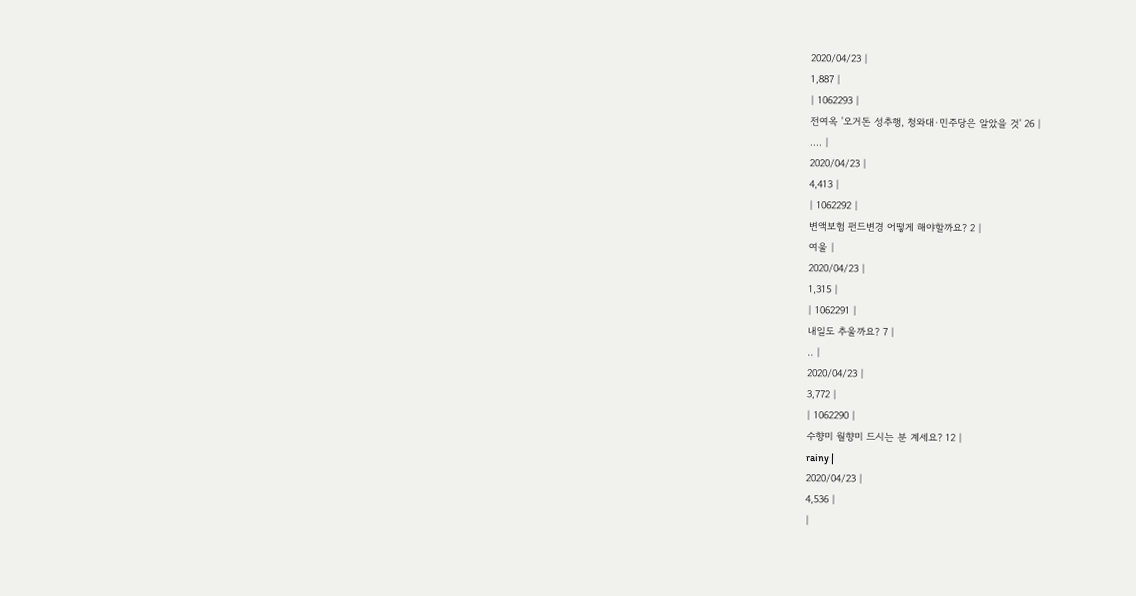2020/04/23 |
1,887 |
| 1062293 |
전여옥 '오거돈 성추행, 청와대·민주당은 알았을 것' 26 |
.... |
2020/04/23 |
4,413 |
| 1062292 |
변액보험 펀드변경 어떻게 해야할까요? 2 |
여울 |
2020/04/23 |
1,315 |
| 1062291 |
내일도 추울까요? 7 |
.. |
2020/04/23 |
3,772 |
| 1062290 |
수향미 월향미 드시는 분 계세요? 12 |
rainy |
2020/04/23 |
4,536 |
|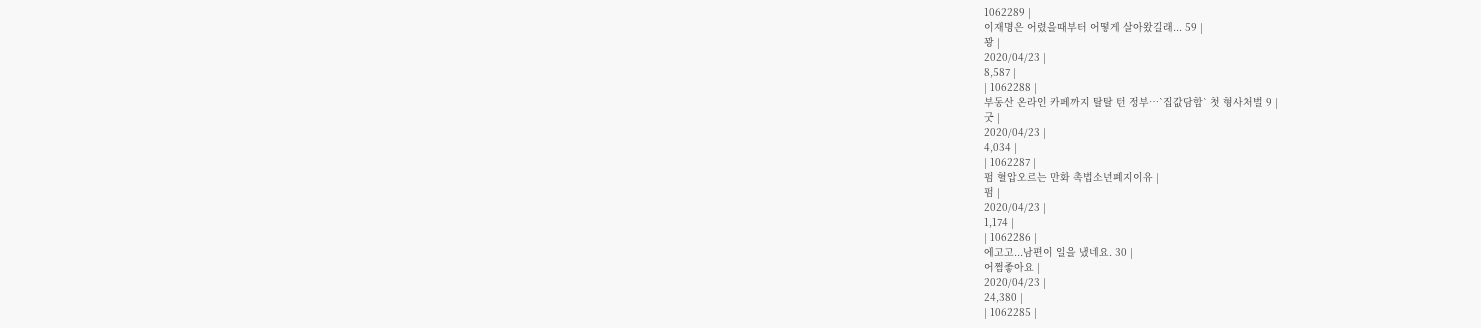1062289 |
이재명은 어렸을때부터 어떻게 살아왔길래... 59 |
꽝 |
2020/04/23 |
8,587 |
| 1062288 |
부동산 온라인 카페까지 탈탈 턴 정부…`집값담합` 첫 형사처벌 9 |
굿 |
2020/04/23 |
4,034 |
| 1062287 |
펌 혈압오르는 만화 촉법소년폐지이유 |
펌 |
2020/04/23 |
1,174 |
| 1062286 |
에고고...남편이 일을 냈네요. 30 |
어쩜좋아요 |
2020/04/23 |
24,380 |
| 1062285 |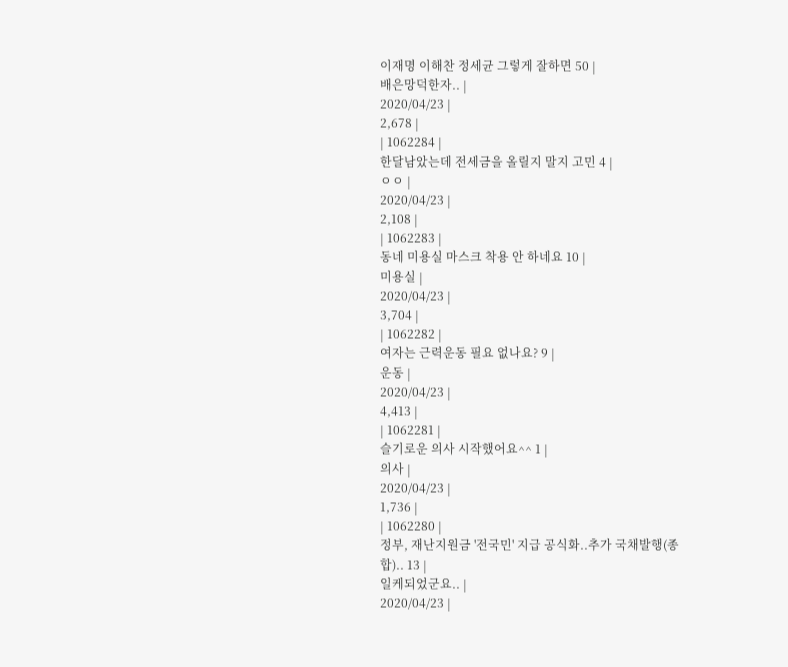이재명 이해찬 정세균 그렇게 잘하면 50 |
배은망덕한자.. |
2020/04/23 |
2,678 |
| 1062284 |
한달남았는데 전세금을 올릴지 말지 고민 4 |
ㅇㅇ |
2020/04/23 |
2,108 |
| 1062283 |
동네 미용실 마스크 착용 안 하네요 10 |
미용실 |
2020/04/23 |
3,704 |
| 1062282 |
여자는 근력운동 필요 없나요? 9 |
운동 |
2020/04/23 |
4,413 |
| 1062281 |
슬기로운 의사 시작했어요^^ 1 |
의사 |
2020/04/23 |
1,736 |
| 1062280 |
정부, 재난지원금 '전국민' 지급 공식화..추가 국채발행(종합).. 13 |
일케되었군요.. |
2020/04/23 |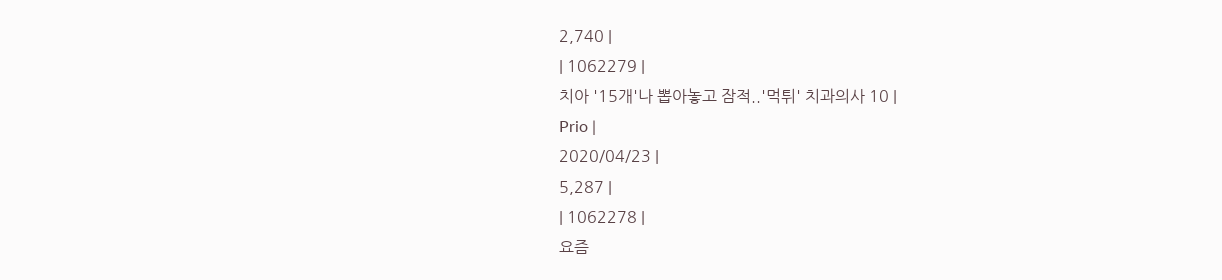2,740 |
| 1062279 |
치아 '15개'나 뽑아놓고 잠적..'먹튀' 치과의사 10 |
Prio |
2020/04/23 |
5,287 |
| 1062278 |
요즘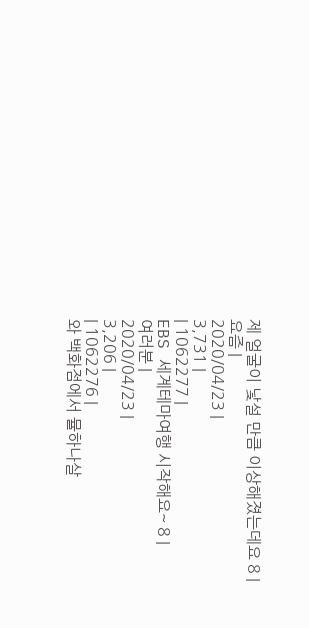제 얼굴이 낯설 만큼 이상해졌는데요 8 |
요즘 |
2020/04/23 |
3,731 |
| 1062277 |
EBS 세계테마여행 시작해요~ 8 |
여러분 |
2020/04/23 |
3,206 |
| 1062276 |
와 백화점에서 뮬하나살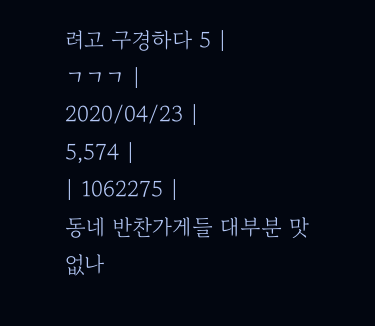려고 구경하다 5 |
ㄱㄱㄱ |
2020/04/23 |
5,574 |
| 1062275 |
동네 반찬가게들 대부분 맛 없나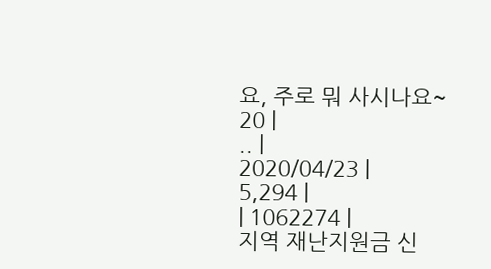요, 주로 뭐 사시나요~ 20 |
.. |
2020/04/23 |
5,294 |
| 1062274 |
지역 재난지원금 신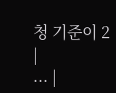청 기준이 2 |
... |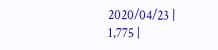2020/04/23 |
1,775 |